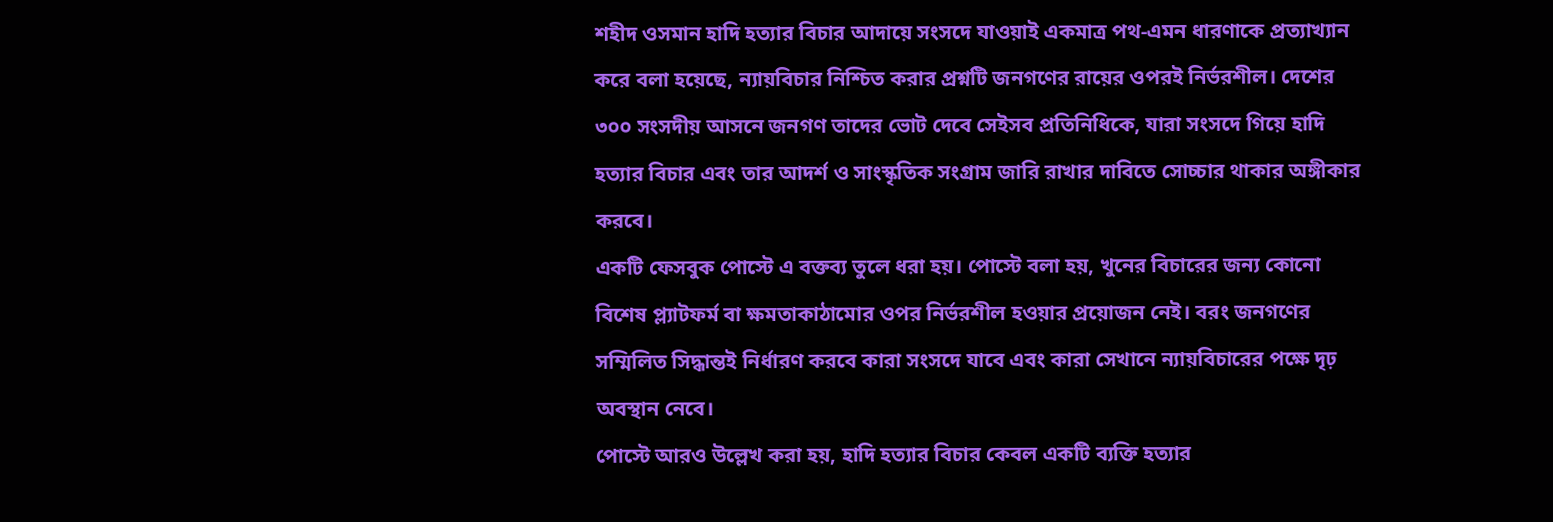শহীদ ওসমান হাদি হত্যার বিচার আদায়ে সংসদে যাওয়াই একমাত্র পথ-এমন ধারণাকে প্রত্যাখ্যান করে বলা হয়েছে, ন্যায়বিচার নিশ্চিত করার প্রশ্নটি জনগণের রায়ের ওপরই নির্ভরশীল। দেশের ৩০০ সংসদীয় আসনে জনগণ তাদের ভোট দেবে সেইসব প্রতিনিধিকে, যারা সংসদে গিয়ে হাদি হত্যার বিচার এবং তার আদর্শ ও সাংস্কৃতিক সংগ্রাম জারি রাখার দাবিতে সোচ্চার থাকার অঙ্গীকার করবে।
একটি ফেসবুক পোস্টে এ বক্তব্য তুলে ধরা হয়। পোস্টে বলা হয়, খুনের বিচারের জন্য কোনো বিশেষ প্ল্যাটফর্ম বা ক্ষমতাকাঠামোর ওপর নির্ভরশীল হওয়ার প্রয়োজন নেই। বরং জনগণের সম্মিলিত সিদ্ধান্তই নির্ধারণ করবে কারা সংসদে যাবে এবং কারা সেখানে ন্যায়বিচারের পক্ষে দৃঢ় অবস্থান নেবে।
পোস্টে আরও উল্লেখ করা হয়, হাদি হত্যার বিচার কেবল একটি ব্যক্তি হত্যার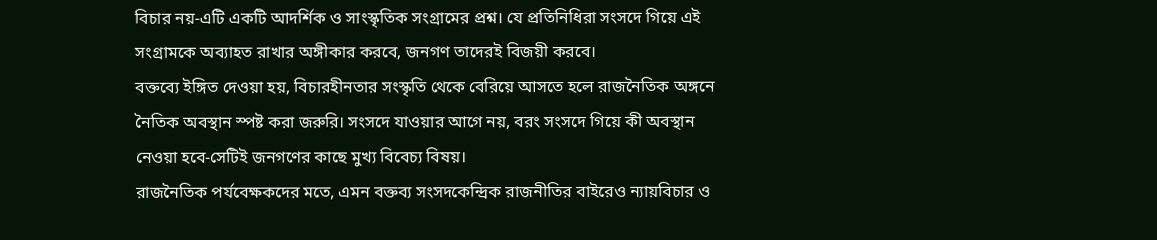বিচার নয়-এটি একটি আদর্শিক ও সাংস্কৃতিক সংগ্রামের প্রশ্ন। যে প্রতিনিধিরা সংসদে গিয়ে এই সংগ্রামকে অব্যাহত রাখার অঙ্গীকার করবে, জনগণ তাদেরই বিজয়ী করবে।
বক্তব্যে ইঙ্গিত দেওয়া হয়, বিচারহীনতার সংস্কৃতি থেকে বেরিয়ে আসতে হলে রাজনৈতিক অঙ্গনে নৈতিক অবস্থান স্পষ্ট করা জরুরি। সংসদে যাওয়ার আগে নয়, বরং সংসদে গিয়ে কী অবস্থান নেওয়া হবে-সেটিই জনগণের কাছে মুখ্য বিবেচ্য বিষয়।
রাজনৈতিক পর্যবেক্ষকদের মতে, এমন বক্তব্য সংসদকেন্দ্রিক রাজনীতির বাইরেও ন্যায়বিচার ও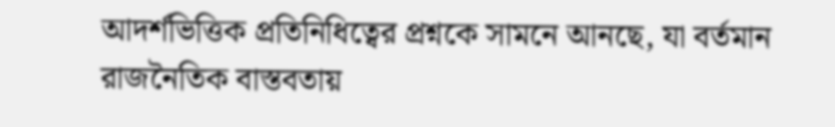আদর্শভিত্তিক প্রতিনিধিত্বের প্রশ্নকে সামনে আনছে, যা বর্তমান রাজনৈতিক বাস্তবতায়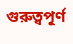গুরুত্বপূর্ণ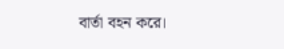বার্তা বহন করে।